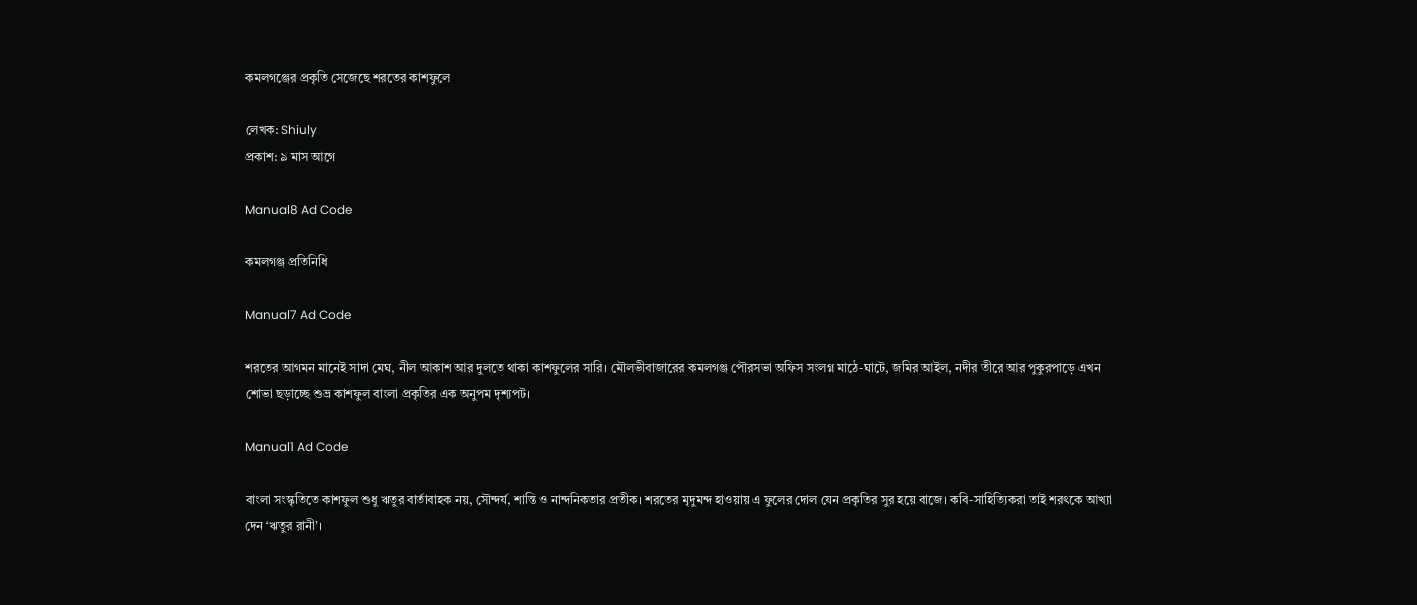কমলগঞ্জের প্রকৃতি সেজেছে শরতের কাশফুলে

লেখক: Shiuly
প্রকাশ: ৯ মাস আগে

Manual8 Ad Code

কমলগঞ্জ প্রতিনিধি

Manual7 Ad Code

শরতের আগমন মানেই সাদা মেঘ, নীল আকাশ আর দুলতে থাকা কাশফুলের সারি। মৌলভীবাজারের কমলগঞ্জ পৌরসভা অফিস সংলগ্ন মাঠে-ঘাটে, জমির আইল, নদীর তীরে আর পুকুরপাড়ে এখন শোভা ছড়াচ্ছে শুভ্র কাশফুল বাংলা প্রকৃতির এক অনুপম দৃশ্যপট।

Manual1 Ad Code

বাংলা সংস্কৃতিতে কাশফুল শুধু ঋতুর বার্তাবাহক নয়, সৌন্দর্য, শান্তি ও নান্দনিকতার প্রতীক। শরতের মৃদুমন্দ হাওয়ায় এ ফুলের দোল যেন প্রকৃতির সুর হয়ে বাজে। কবি-সাহিত্যিকরা তাই শরৎকে আখ্যা দেন ‘ঋতুর রানী’।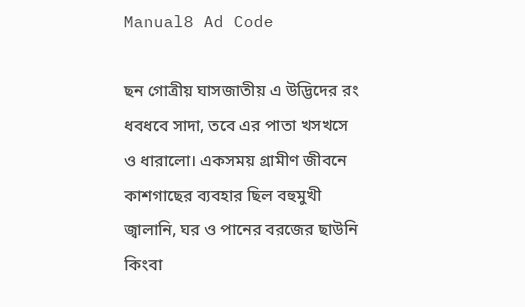Manual8 Ad Code

ছন গোত্রীয় ঘাসজাতীয় এ উদ্ভিদের রং ধবধবে সাদা, তবে এর পাতা খসখসে ও ধারালো। একসময় গ্রামীণ জীবনে কাশগাছের ব্যবহার ছিল বহুমুখী জ্বালানি, ঘর ও পানের বরজের ছাউনি কিংবা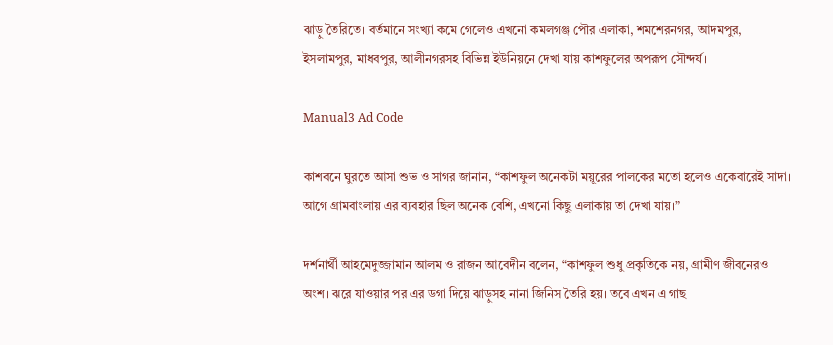ঝাড়ু তৈরিতে। বর্তমানে সংখ্যা কমে গেলেও এখনো কমলগঞ্জ পৌর এলাকা, শমশেরনগর, আদমপুর, ইসলামপুর, মাধবপুর, আলীনগরসহ বিভিন্ন ইউনিয়নে দেখা যায় কাশফুলের অপরূপ সৌন্দর্য।

Manual3 Ad Code

কাশবনে ঘুরতে আসা শুভ ও সাগর জানান, “কাশফুল অনেকটা ময়ূরের পালকের মতো হলেও একেবারেই সাদা। আগে গ্রামবাংলায় এর ব্যবহার ছিল অনেক বেশি, এখনো কিছু এলাকায় তা দেখা যায়।”

দর্শনার্থী আহমেদুজ্জামান আলম ও রাজন আবেদীন বলেন, “কাশফুল শুধু প্রকৃতিকে নয়, গ্রামীণ জীবনেরও অংশ। ঝরে যাওয়ার পর এর ডগা দিয়ে ঝাড়ুসহ নানা জিনিস তৈরি হয়। তবে এখন এ গাছ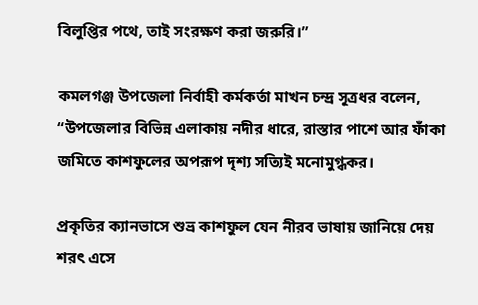বিলুপ্তির পথে, তাই সংরক্ষণ করা জরুরি।”

কমলগঞ্জ উপজেলা নির্বাহী কর্মকর্তা মাখন চন্দ্র সূত্রধর বলেন, “উপজেলার বিভিন্ন এলাকায় নদীর ধারে, রাস্তার পাশে আর ফাঁকা জমিতে কাশফুলের অপরূপ দৃশ্য সত্যিই মনোমুগ্ধকর।

প্রকৃতির ক্যানভাসে শুভ্র কাশফুল যেন নীরব ভাষায় জানিয়ে দেয় শরৎ এসে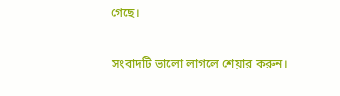গেছে।

সংবাদটি ভালো লাগলে শেয়ার করুন।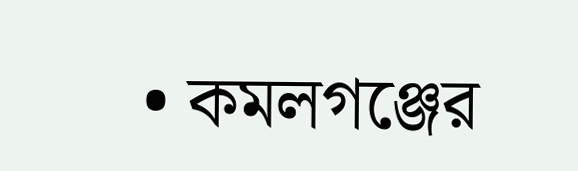• কমলগঞ্জের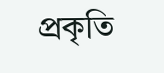প্রকৃতি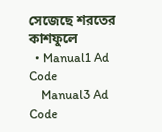সেজেছে শরতের কাশফুলে
  • Manual1 Ad Code
    Manual3 Ad Code